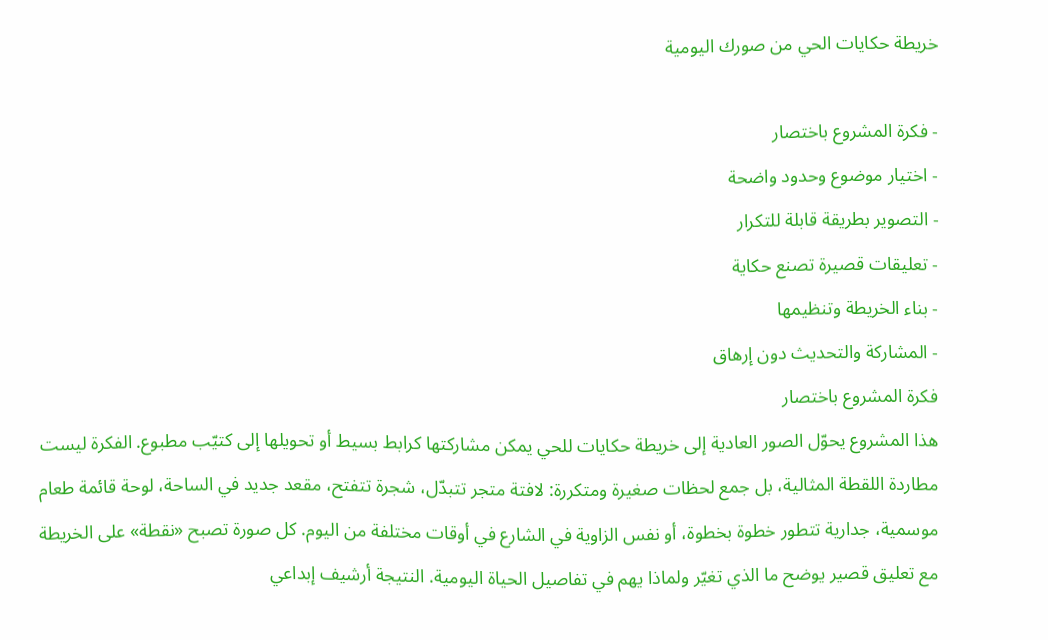خريطة حكايات الحي من صورك اليومية

- فكرة المشروع باختصار
- اختيار موضوع وحدود واضحة
- التصوير بطريقة قابلة للتكرار
- تعليقات قصيرة تصنع حكاية
- بناء الخريطة وتنظيمها
- المشاركة والتحديث دون إرهاق
فكرة المشروع باختصار
هذا المشروع يحوّل الصور العادية إلى خريطة حكايات للحي يمكن مشاركتها كرابط بسيط أو تحويلها إلى كتيّب مطبوع. الفكرة ليست مطاردة اللقطة المثالية، بل جمع لحظات صغيرة ومتكررة: لافتة متجر تتبدّل، شجرة تتفتح، مقعد جديد في الساحة، لوحة قائمة طعام موسمية، جدارية تتطور خطوة بخطوة، أو نفس الزاوية في الشارع في أوقات مختلفة من اليوم. كل صورة تصبح «نقطة» على الخريطة مع تعليق قصير يوضح ما الذي تغيّر ولماذا يهم في تفاصيل الحياة اليومية. النتيجة أرشيف إبداعي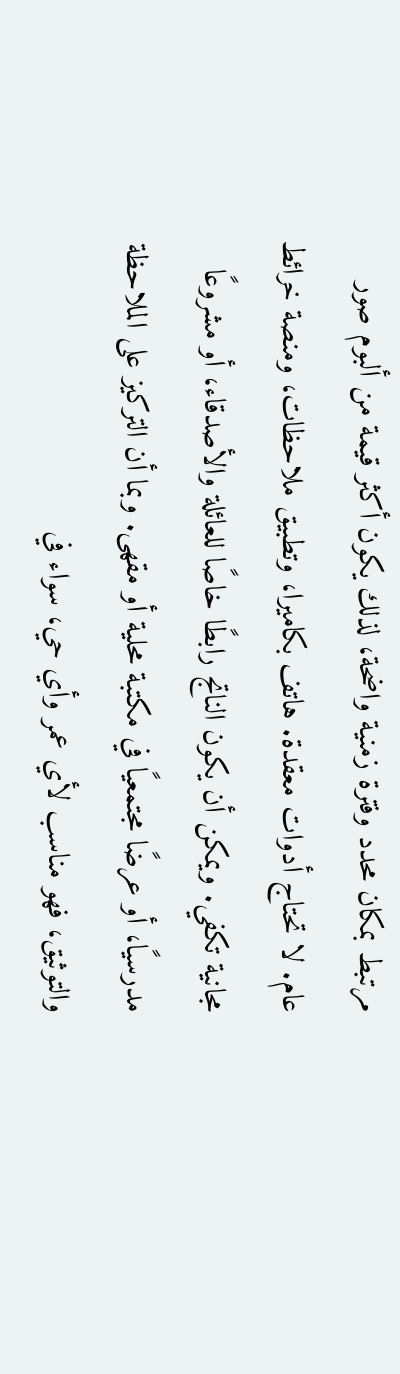مرتبط بمكان محدد وفترة زمنية واضحة، لذلك يكون أكثر قيمة من ألبوم صور عام. لا تحتاج أدوات معقدة. هاتف بكاميرا، وتطبيق ملاحظات، ومنصة خرائط مجانية تكفي. ويمكن أن يكون الناتج رابطًا خاصًا للعائلة والأصدقاء، أو مشروعًا مدرسيًا، أو عرضًا مجتمعيًا في مكتبة محلية أو مقهى. وبما أن التركيز على الملاحظة والتوثيق، فهو مناسب لأي عمر وأي حي، سواء في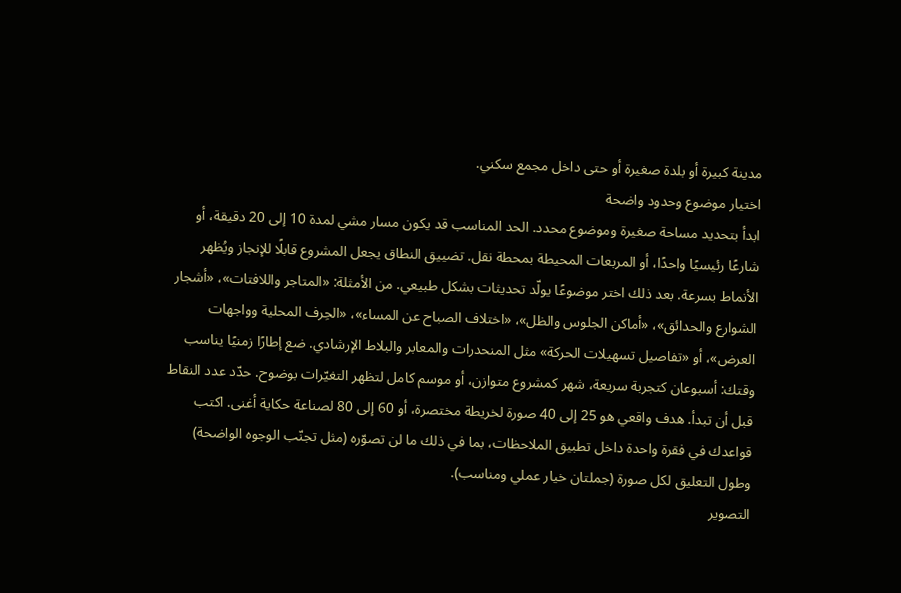مدينة كبيرة أو بلدة صغيرة أو حتى داخل مجمع سكني.
اختيار موضوع وحدود واضحة
ابدأ بتحديد مساحة صغيرة وموضوع محدد. الحد المناسب قد يكون مسار مشي لمدة 10 إلى 20 دقيقة، أو شارعًا رئيسيًا واحدًا، أو المربعات المحيطة بمحطة نقل. تضييق النطاق يجعل المشروع قابلًا للإنجاز ويُظهر الأنماط بسرعة. بعد ذلك اختر موضوعًا يولّد تحديثات بشكل طبيعي. من الأمثلة: «المتاجر واللافتات»، «أشجار الشوارع والحدائق»، «أماكن الجلوس والظل»، «اختلاف الصباح عن المساء»، «الحِرف المحلية وواجهات العرض»، أو «تفاصيل تسهيلات الحركة» مثل المنحدرات والمعابر والبلاط الإرشادي. ضع إطارًا زمنيًا يناسب وقتك: أسبوعان كتجربة سريعة، شهر كمشروع متوازن، أو موسم كامل لتظهر التغيّرات بوضوح. حدّد عدد النقاط قبل أن تبدأ. هدف واقعي هو 25 إلى 40 صورة لخريطة مختصرة، أو 60 إلى 80 لصناعة حكاية أغنى. اكتب قواعدك في فقرة واحدة داخل تطبيق الملاحظات، بما في ذلك ما لن تصوّره (مثل تجنّب الوجوه الواضحة) وطول التعليق لكل صورة (جملتان خيار عملي ومناسب).
التصوير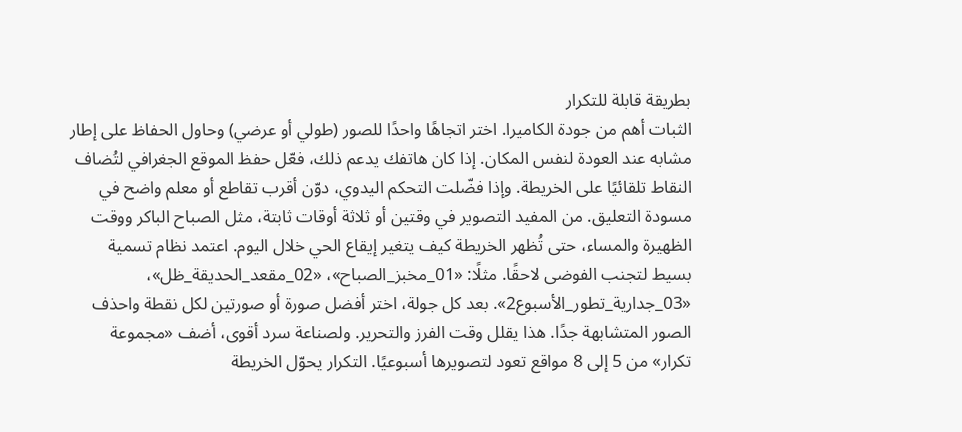بطريقة قابلة للتكرار
الثبات أهم من جودة الكاميرا. اختر اتجاهًا واحدًا للصور (طولي أو عرضي) وحاول الحفاظ على إطار مشابه عند العودة لنفس المكان. إذا كان هاتفك يدعم ذلك، فعّل حفظ الموقع الجغرافي لتُضاف النقاط تلقائيًا على الخريطة. وإذا فضّلت التحكم اليدوي، دوّن أقرب تقاطع أو معلم واضح في مسودة التعليق. من المفيد التصوير في وقتين أو ثلاثة أوقات ثابتة، مثل الصباح الباكر ووقت الظهيرة والمساء، حتى تُظهر الخريطة كيف يتغير إيقاع الحي خلال اليوم. اعتمد نظام تسمية بسيط لتجنب الفوضى لاحقًا. مثلًا: «01_مخبز_الصباح»، «02_مقعد_الحديقة_ظل»، «03_جدارية_تطور_الأسبوع2». بعد كل جولة، اختر أفضل صورة أو صورتين لكل نقطة واحذف الصور المتشابهة جدًا. هذا يقلل وقت الفرز والتحرير. ولصناعة سرد أقوى، أضف «مجموعة تكرار» من 5 إلى 8 مواقع تعود لتصويرها أسبوعيًا. التكرار يحوّل الخريطة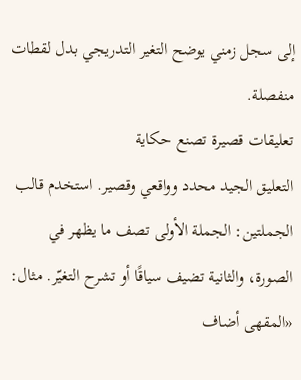إلى سجل زمني يوضح التغير التدريجي بدل لقطات منفصلة.
تعليقات قصيرة تصنع حكاية
التعليق الجيد محدد وواقعي وقصير. استخدم قالب الجملتين: الجملة الأولى تصف ما يظهر في الصورة، والثانية تضيف سياقًا أو تشرح التغيّر. مثال: «المقهى أضاف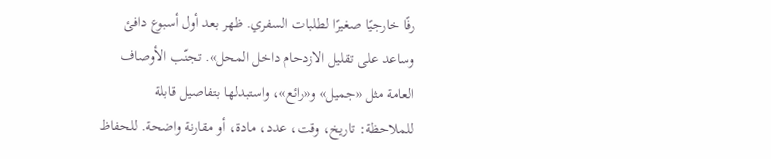رفًا خارجيًا صغيرًا لطلبات السفري. ظهر بعد أول أسبوع دافئ وساعد على تقليل الازدحام داخل المحل». تجنّب الأوصاف العامة مثل «جميل» و«رائع»، واستبدلها بتفاصيل قابلة للملاحظة: تاريخ، وقت، عدد، مادة، أو مقارنة واضحة. للحفاظ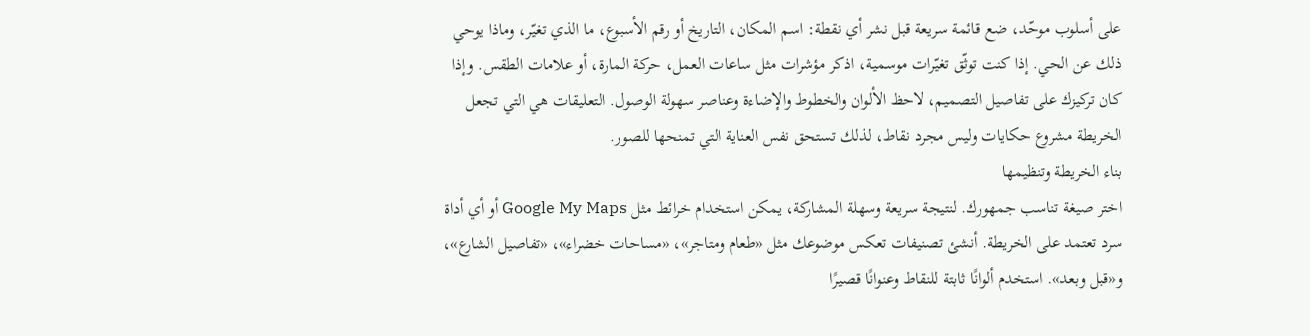على أسلوب موحّد، ضع قائمة سريعة قبل نشر أي نقطة: اسم المكان، التاريخ أو رقم الأسبوع، ما الذي تغيّر، وماذا يوحي ذلك عن الحي. إذا كنت توثّق تغيّرات موسمية، اذكر مؤشرات مثل ساعات العمل، حركة المارة، أو علامات الطقس. وإذا كان تركيزك على تفاصيل التصميم، لاحظ الألوان والخطوط والإضاءة وعناصر سهولة الوصول. التعليقات هي التي تجعل الخريطة مشروع حكايات وليس مجرد نقاط، لذلك تستحق نفس العناية التي تمنحها للصور.
بناء الخريطة وتنظيمها
اختر صيغة تناسب جمهورك. لنتيجة سريعة وسهلة المشاركة، يمكن استخدام خرائط مثل Google My Maps أو أي أداة سرد تعتمد على الخريطة. أنشئ تصنيفات تعكس موضوعك مثل «طعام ومتاجر»، «مساحات خضراء»، «تفاصيل الشارع»، و«قبل وبعد». استخدم ألوانًا ثابتة للنقاط وعنوانًا قصيرًا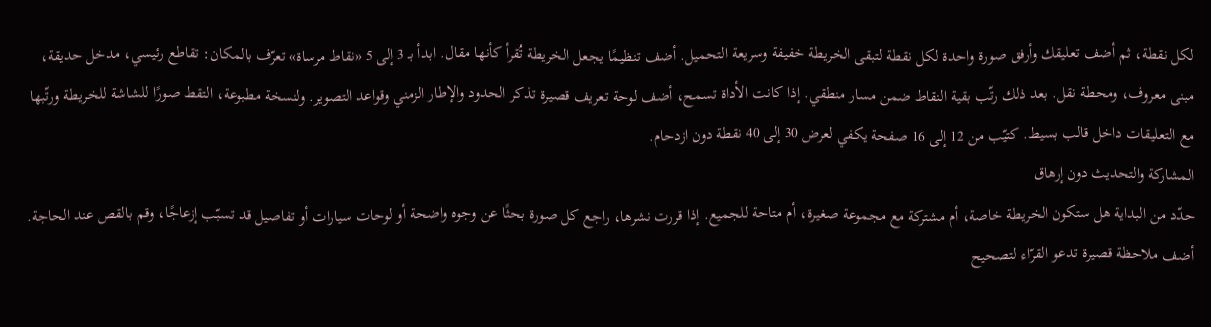لكل نقطة، ثم أضف تعليقك وأرفق صورة واحدة لكل نقطة لتبقى الخريطة خفيفة وسريعة التحميل. أضف تنظيمًا يجعل الخريطة تُقرأ كأنها مقال. ابدأ بـ 3 إلى 5 «نقاط مرساة» تعرّف بالمكان: تقاطع رئيسي، مدخل حديقة، مبنى معروف، ومحطة نقل. بعد ذلك رتّب بقية النقاط ضمن مسار منطقي. إذا كانت الأداة تسمح، أضف لوحة تعريف قصيرة تذكر الحدود والإطار الزمني وقواعد التصوير. ولنسخة مطبوعة، التقط صورًا للشاشة للخريطة ورتّبها مع التعليقات داخل قالب بسيط. كتيّب من 12 إلى 16 صفحة يكفي لعرض 30 إلى 40 نقطة دون ازدحام.
المشاركة والتحديث دون إرهاق
حدّد من البداية هل ستكون الخريطة خاصة، أم مشتركة مع مجموعة صغيرة، أم متاحة للجميع. إذا قررت نشرها، راجع كل صورة بحثًا عن وجوه واضحة أو لوحات سيارات أو تفاصيل قد تسبّب إزعاجًا، وقم بالقص عند الحاجة. أضف ملاحظة قصيرة تدعو القرّاء لتصحيح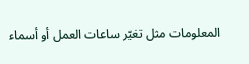المعلومات مثل تغيّر ساعات العمل أو أسماء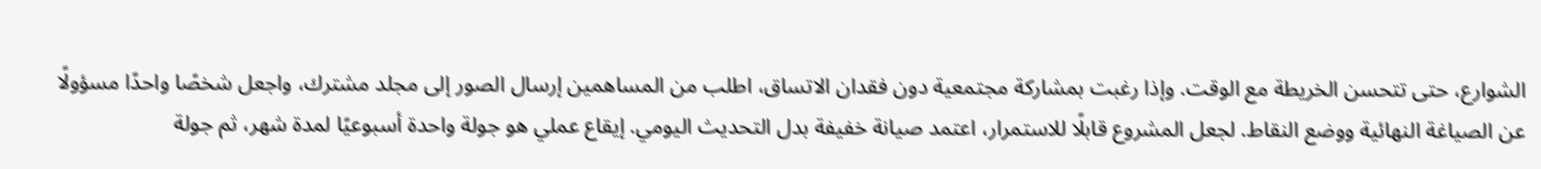الشوارع، حتى تتحسن الخريطة مع الوقت. وإذا رغبت بمشاركة مجتمعية دون فقدان الاتساق، اطلب من المساهمين إرسال الصور إلى مجلد مشترك، واجعل شخصًا واحدًا مسؤولًا عن الصياغة النهائية ووضع النقاط. لجعل المشروع قابلًا للاستمرار، اعتمد صيانة خفيفة بدل التحديث اليومي. إيقاع عملي هو جولة واحدة أسبوعيًا لمدة شهر، ثم جولة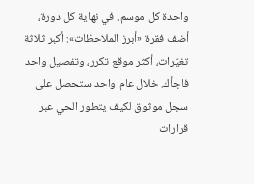واحدة كل موسم. في نهاية كل دورة، أضف فقرة «أبرز الملاحظات»: أكبر ثلاثة تغيّرات، أكثر موقع تكرر، وتفصيل واحد فاجأك. خلال عام واحد ستحصل على سجل موثوق لكيف يتطور الحي عبر قرارات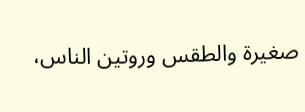صغيرة والطقس وروتين الناس،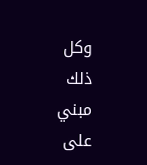وكل ذلك مبني على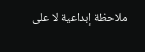ملاحظة إبداعية لا على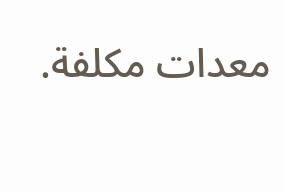معدات مكلفة.